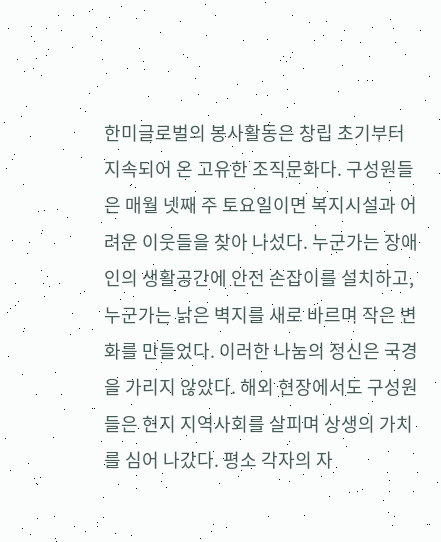한미글로벌의 봉사활동은 창립 초기부터 지속되어 온 고유한 조직문화다. 구성원들은 매월 넷째 주 토요일이면 복지시설과 어려운 이웃들을 찾아 나섰다. 누군가는 장애인의 생활공간에 안전 손잡이를 설치하고, 누군가는 낡은 벽지를 새로 바르며 작은 변화를 만들었다. 이러한 나눔의 정신은 국경을 가리지 않았다. 해외 현장에서도 구성원들은 현지 지역사회를 살피며 상생의 가치를 심어 나갔다. 평소 각자의 자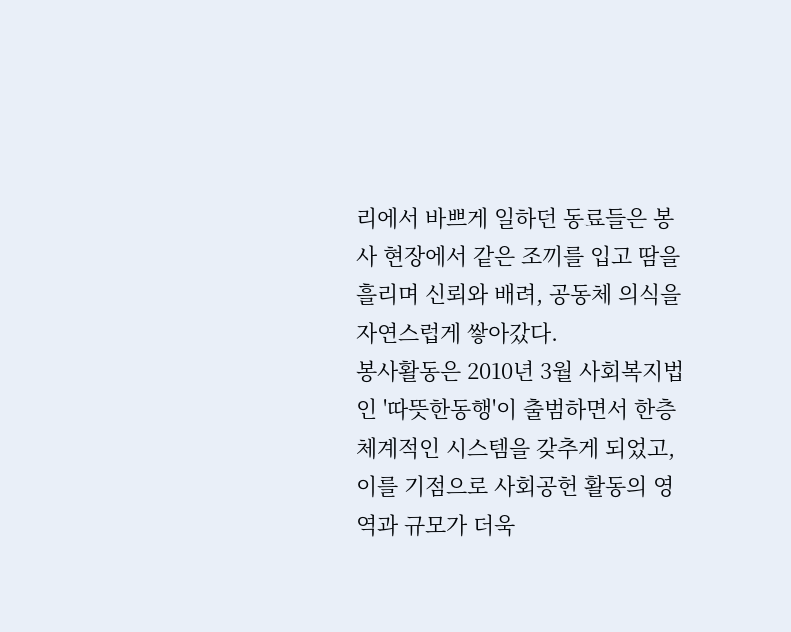리에서 바쁘게 일하던 동료들은 봉사 현장에서 같은 조끼를 입고 땀을 흘리며 신뢰와 배려, 공동체 의식을 자연스럽게 쌓아갔다.
봉사활동은 2010년 3월 사회복지법인 '따뜻한동행'이 출범하면서 한층 체계적인 시스템을 갖추게 되었고, 이를 기점으로 사회공헌 활동의 영역과 규모가 더욱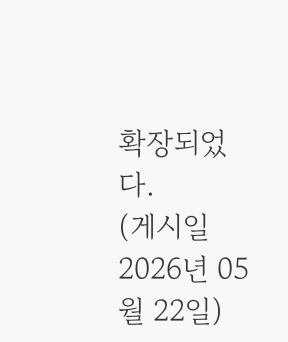확장되었다.
(게시일 2026년 05월 22일)